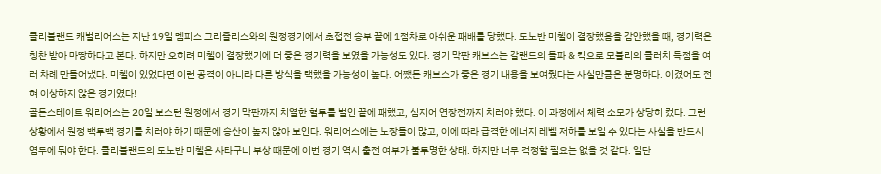클리블랜드 캐벌리어스는 지난 19일 멤피스 그리즐리스와의 원정경기에서 초접전 승부 끝에 1점차로 아쉬운 패배를 당했다. 도노반 미첼이 결장했음을 감안했을 때, 경기력은 칭찬 받아 마땅하다고 본다. 하지만 오히려 미첼이 결장했기에 더 좋은 경기력을 보였을 가능성도 있다. 경기 막판 캐브스는 갈랜드의 돌파 & 킥으로 모블리의 클러치 득점을 여러 차례 만들어냈다. 미첼이 있었다면 이런 공격이 아니라 다른 방식을 택했을 가능성이 높다. 어쨌든 캐브스가 좋은 경기 내용을 보여줬다는 사실만큼은 분명하다. 이겼어도 전혀 이상하지 않은 경기였다!
골든스테이트 워리어스는 20일 보스턴 원정에서 경기 막판까지 치열한 혈투를 벌인 끝에 패했고, 심지어 연장전까지 치러야 했다. 이 과정에서 체력 소모가 상당히 컸다. 그런 상황에서 원정 백투백 경기를 치러야 하기 때문에 승산이 높지 않아 보인다. 워리어스에는 노장들이 많고, 이에 따라 급격한 에너지 레벨 저하를 보일 수 있다는 사실을 반드시 염두에 둬야 한다. 클리블랜드의 도노반 미첼은 사타구니 부상 때문에 이번 경기 역시 출전 여부가 불투명한 상태. 하지만 너무 걱정할 필요는 없을 것 같다. 일단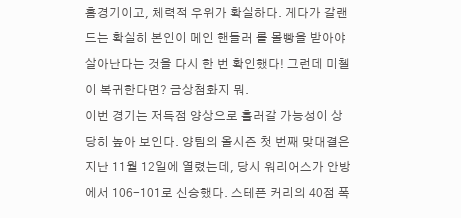홈경기이고, 체력적 우위가 확실하다. 게다가 갈랜드는 확실히 본인이 메인 핸들러 롤 몰빵을 받아야 살아난다는 것을 다시 한 번 확인했다! 그런데 미첼이 복귀한다면? 금상첨화지 뭐.
이번 경기는 저득점 양상으로 흘러갈 가능성이 상당히 높아 보인다. 양팀의 올시즌 첫 번째 맞대결은 지난 11월 12일에 열렸는데, 당시 워리어스가 안방에서 106-101로 신승했다. 스테픈 커리의 40점 폭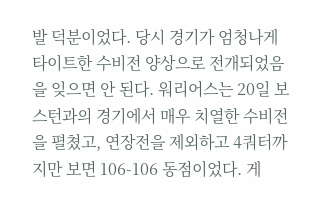발 덕분이었다. 당시 경기가 엄청나게 타이트한 수비전 양상으로 전개되었음을 잊으면 안 된다. 워리어스는 20일 보스턴과의 경기에서 매우 치열한 수비전을 펼쳤고, 연장전을 제외하고 4쿼터까지만 보면 106-106 동점이었다. 게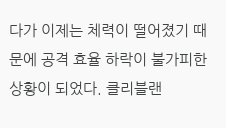다가 이제는 체력이 떨어졌기 때문에 공격 효율 하락이 불가피한 상황이 되었다. 클리블랜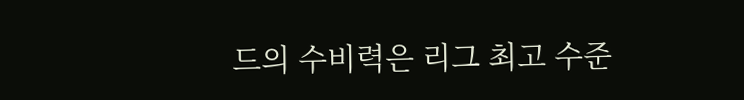드의 수비력은 리그 최고 수준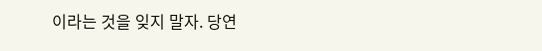이라는 것을 잊지 말자. 당연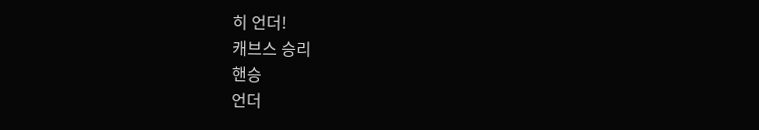히 언더!
캐브스 승리
핸승
언더